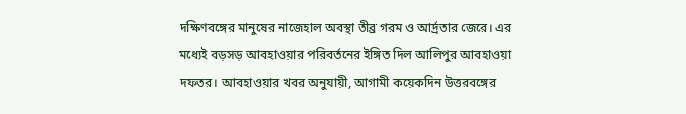দক্ষিণবঙ্গের মানুষের নাজেহাল অবস্থা তীব্র গরম ও আর্দ্রতার জেরে। এর মধ্যেই বড়সড় আবহাওয়ার পরিবর্তনের ইঙ্গিত দিল আলিপুর আবহাওয়া দফতর। আবহাওয়ার খবর অনুযায়ী, আগামী কয়েকদিন উত্তরবঙ্গের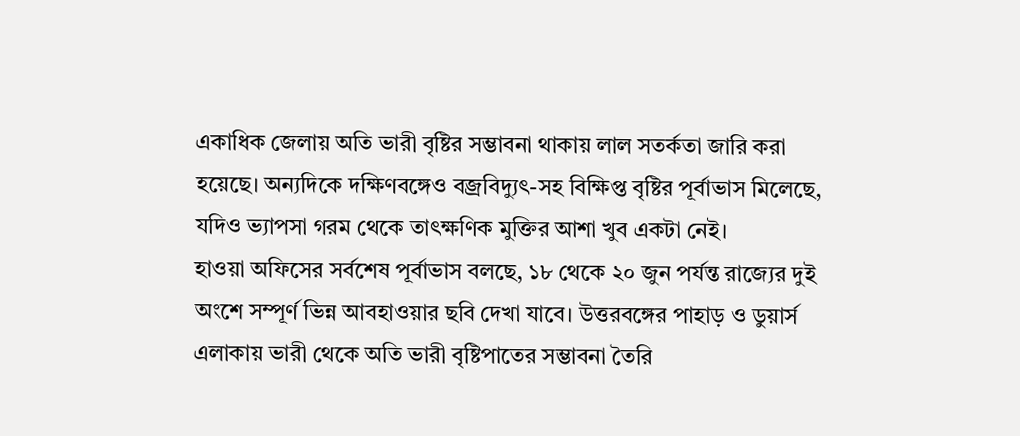একাধিক জেলায় অতি ভারী বৃষ্টির সম্ভাবনা থাকায় লাল সতর্কতা জারি করা হয়েছে। অন্যদিকে দক্ষিণবঙ্গেও বজ্রবিদ্যুৎ-সহ বিক্ষিপ্ত বৃষ্টির পূর্বাভাস মিলেছে, যদিও ভ্যাপসা গরম থেকে তাৎক্ষণিক মুক্তির আশা খুব একটা নেই।
হাওয়া অফিসের সর্বশেষ পূর্বাভাস বলছে, ১৮ থেকে ২০ জুন পর্যন্ত রাজ্যের দুই অংশে সম্পূর্ণ ভিন্ন আবহাওয়ার ছবি দেখা যাবে। উত্তরবঙ্গের পাহাড় ও ডুয়ার্স এলাকায় ভারী থেকে অতি ভারী বৃষ্টিপাতের সম্ভাবনা তৈরি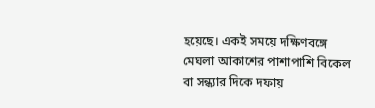হয়েছে। একই সময়ে দক্ষিণবঙ্গে মেঘলা আকাশের পাশাপাশি বিকেল বা সন্ধ্যার দিকে দফায়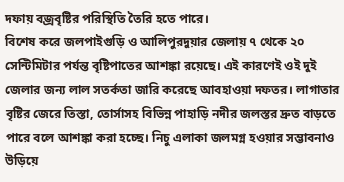দফায় বজ্রবৃষ্টির পরিস্থিতি তৈরি হতে পারে।
বিশেষ করে জলপাইগুড়ি ও আলিপুরদুয়ার জেলায় ৭ থেকে ২০ সেন্টিমিটার পর্যন্ত বৃষ্টিপাতের আশঙ্কা রয়েছে। এই কারণেই ওই দুই জেলার জন্য লাল সতর্কতা জারি করেছে আবহাওয়া দফতর। লাগাতার বৃষ্টির জেরে তিস্তা, তোর্সাসহ বিভিন্ন পাহাড়ি নদীর জলস্তর দ্রুত বাড়তে পারে বলে আশঙ্কা করা হচ্ছে। নিচু এলাকা জলমগ্ন হওয়ার সম্ভাবনাও উড়িয়ে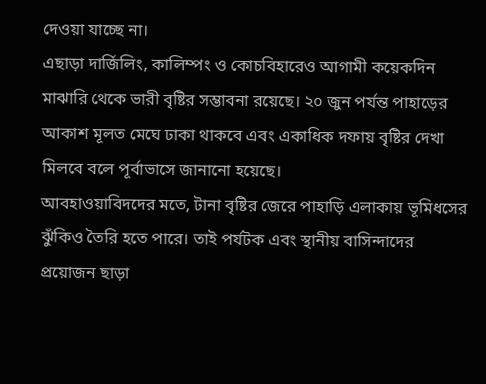দেওয়া যাচ্ছে না।
এছাড়া দার্জিলিং, কালিম্পং ও কোচবিহারেও আগামী কয়েকদিন মাঝারি থেকে ভারী বৃষ্টির সম্ভাবনা রয়েছে। ২০ জুন পর্যন্ত পাহাড়ের আকাশ মূলত মেঘে ঢাকা থাকবে এবং একাধিক দফায় বৃষ্টির দেখা মিলবে বলে পূর্বাভাসে জানানো হয়েছে।
আবহাওয়াবিদদের মতে, টানা বৃষ্টির জেরে পাহাড়ি এলাকায় ভূমিধসের ঝুঁকিও তৈরি হতে পারে। তাই পর্যটক এবং স্থানীয় বাসিন্দাদের প্রয়োজন ছাড়া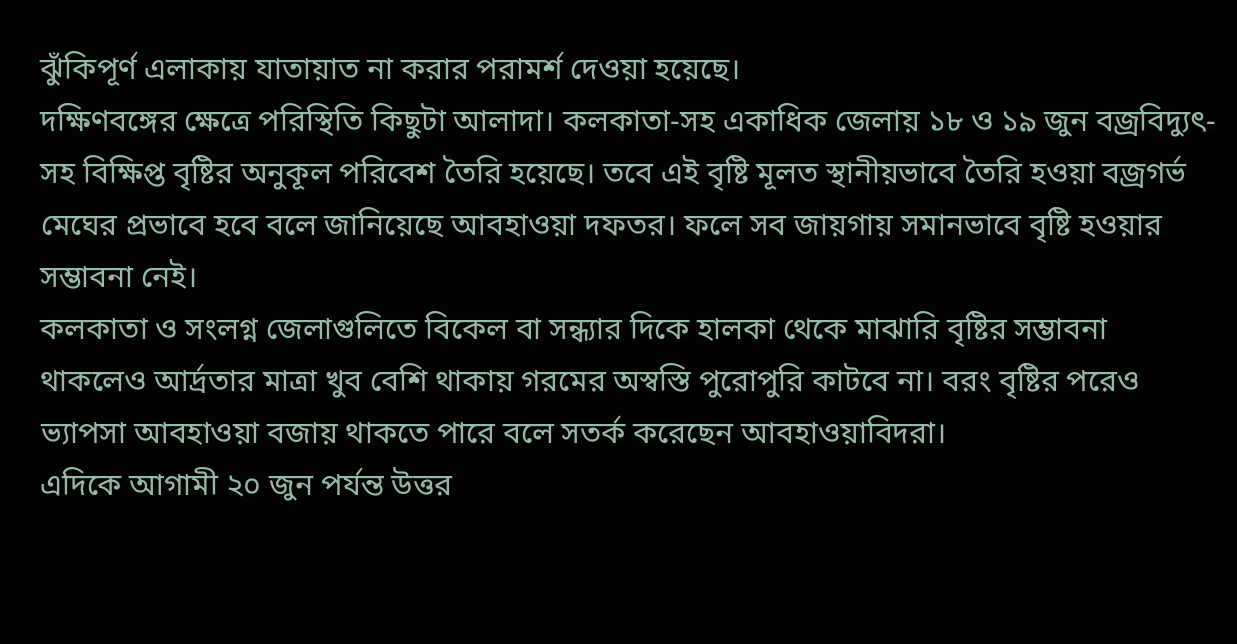ঝুঁকিপূর্ণ এলাকায় যাতায়াত না করার পরামর্শ দেওয়া হয়েছে।
দক্ষিণবঙ্গের ক্ষেত্রে পরিস্থিতি কিছুটা আলাদা। কলকাতা-সহ একাধিক জেলায় ১৮ ও ১৯ জুন বজ্রবিদ্যুৎ-সহ বিক্ষিপ্ত বৃষ্টির অনুকূল পরিবেশ তৈরি হয়েছে। তবে এই বৃষ্টি মূলত স্থানীয়ভাবে তৈরি হওয়া বজ্রগর্ভ মেঘের প্রভাবে হবে বলে জানিয়েছে আবহাওয়া দফতর। ফলে সব জায়গায় সমানভাবে বৃষ্টি হওয়ার সম্ভাবনা নেই।
কলকাতা ও সংলগ্ন জেলাগুলিতে বিকেল বা সন্ধ্যার দিকে হালকা থেকে মাঝারি বৃষ্টির সম্ভাবনা থাকলেও আর্দ্রতার মাত্রা খুব বেশি থাকায় গরমের অস্বস্তি পুরোপুরি কাটবে না। বরং বৃষ্টির পরেও ভ্যাপসা আবহাওয়া বজায় থাকতে পারে বলে সতর্ক করেছেন আবহাওয়াবিদরা।
এদিকে আগামী ২০ জুন পর্যন্ত উত্তর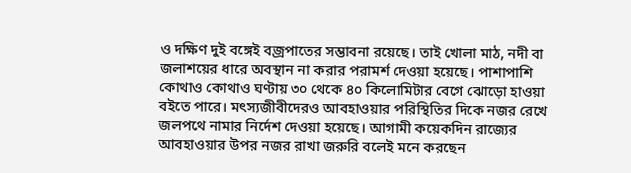ও দক্ষিণ দুই বঙ্গেই বজ্রপাতের সম্ভাবনা রয়েছে। তাই খোলা মাঠ, নদী বা জলাশয়ের ধারে অবস্থান না করার পরামর্শ দেওয়া হয়েছে। পাশাপাশি কোথাও কোথাও ঘণ্টায় ৩০ থেকে ৪০ কিলোমিটার বেগে ঝোড়ো হাওয়া বইতে পারে। মৎস্যজীবীদেরও আবহাওয়ার পরিস্থিতির দিকে নজর রেখে জলপথে নামার নির্দেশ দেওয়া হয়েছে। আগামী কয়েকদিন রাজ্যের আবহাওয়ার উপর নজর রাখা জরুরি বলেই মনে করছেন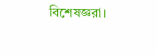বিশেষজ্ঞরা।